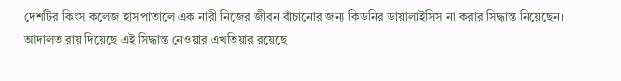দেশটির কিংস কলেজ হাসপাতালে এক নারী নিজের জীবন বাঁচানোর জন্য কিডনির ডায়ালাইসিস না করার সিদ্ধান্ত নিয়েছেন। আদালত রায় দিয়েছে এই সিদ্ধান্ত নেওয়ার এখতিয়ার রয়েছে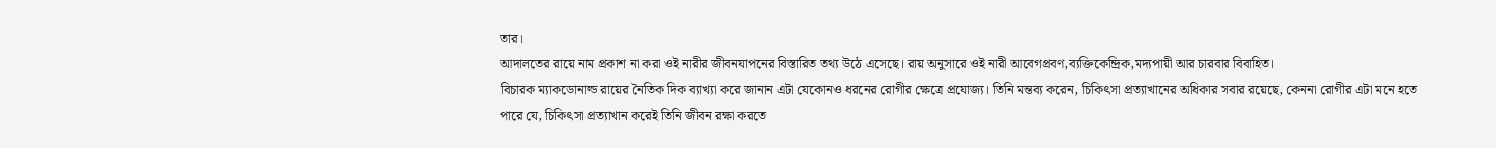তার।
আদালতের রায়ে নাম প্রকাশ না করা ওই নারীর জীবনযাপনের বিস্তারিত তথ্য উঠে এসেছে। রায় অনুসারে ওই নারী আবেগপ্রবণ,ব্যক্তিকেন্দ্রিক,মদ্যপায়ী আর চারবার বিবাহিত।
বিচারক ম্যাকডোনাল্ড রায়ের নৈতিক দিক ব্যাখ্যা করে জানান এটা যেকোনও ধরনের রোগীর ক্ষেত্রে প্রযোজ্য। তিনি মন্তব্য করেন, চিকিৎসা প্রত্যাখানের অধিকার সবার রয়েছে, কেননা রোগীর এটা মনে হতে পারে যে, চিকিৎসা প্রত্যাখান করেই তিনি জীবন রক্ষা করতে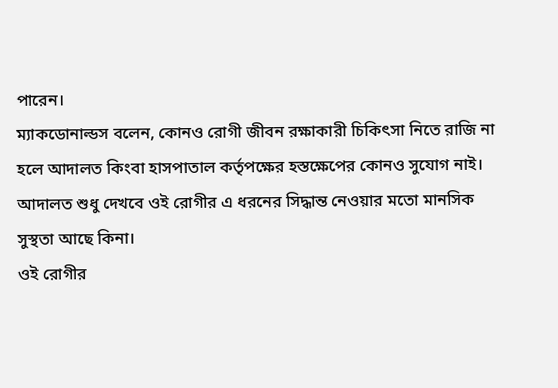পারেন।
ম্যাকডোনাল্ডস বলেন, কোনও রোগী জীবন রক্ষাকারী চিকিৎসা নিতে রাজি না হলে আদালত কিংবা হাসপাতাল কর্তৃপক্ষের হস্তক্ষেপের কোনও সুযোগ নাই। আদালত শুধু দেখবে ওই রোগীর এ ধরনের সিদ্ধান্ত নেওয়ার মতো মানসিক সুস্থতা আছে কিনা।
ওই রোগীর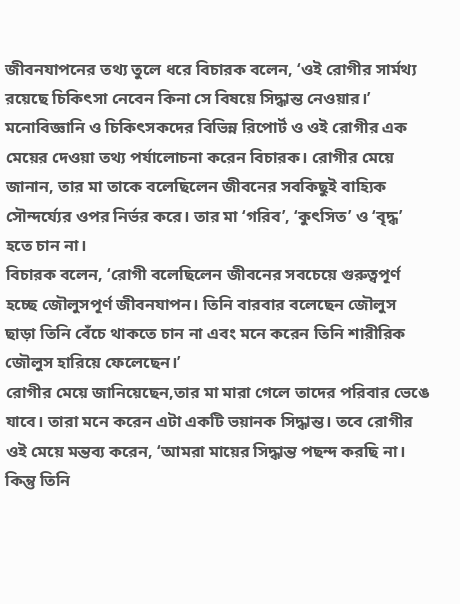জীবনযাপনের তথ্য তুলে ধরে বিচারক বলেন, ‘ওই রোগীর সার্মথ্য রয়েছে চিকিৎসা নেবেন কিনা সে বিষয়ে সিদ্ধান্ত নেওয়ার।’
মনোবিজ্ঞানি ও চিকিৎসকদের বিভিন্ন রিপোর্ট ও ওই রোগীর এক মেয়ের দেওয়া তথ্য পর্যালোচনা করেন বিচারক। রোগীর মেয়ে জানান, তার মা তাকে বলেছিলেন জীবনের সবকিছুই বাহ্যিক সৌন্দর্য্যের ওপর নির্ভর করে। তার মা ‘গরিব’, ‘কুৎসিত’ ও ‘বৃদ্ধ’ হতে চান না।
বিচারক বলেন, ‘রোগী বলেছিলেন জীবনের সবচেয়ে গুরুত্বপূর্ণ হচ্ছে জৌলুসপূর্ণ জীবনযাপন। তিনি বারবার বলেছেন জৌলুস ছাড়া তিনি বেঁচে থাকতে চান না এবং মনে করেন তিনি শারীরিক জৌলুস হারিয়ে ফেলেছেন।’
রোগীর মেয়ে জানিয়েছেন,তার মা মারা গেলে তাদের পরিবার ভেঙে যাবে। তারা মনে করেন এটা একটি ভয়ানক সিদ্ধান্ত। তবে রোগীর ওই মেয়ে মন্তব্য করেন, ‘আমরা মায়ের সিদ্ধান্ত পছন্দ করছি না। কিন্তু তিনি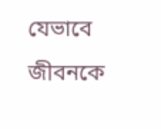যেভাবে জীবনকে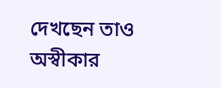দেখছেন তাও অস্বীকার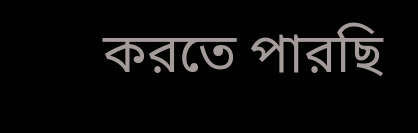করতে পারছি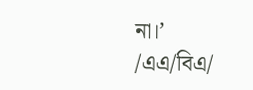না।’
/এএ/বিএ/